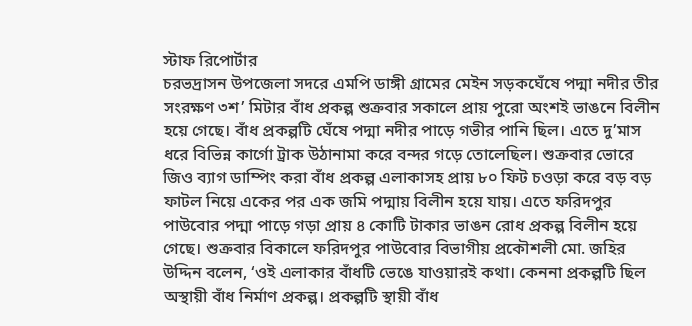স্টাফ রিপোর্টার
চরভদ্রাসন উপজেলা সদরে এমপি ডাঙ্গী গ্রামের মেইন সড়কঘেঁষে পদ্মা নদীর তীর সংরক্ষণ ৩শ’ মিটার বাঁধ প্রকল্প শুক্রবার সকালে প্রায় পুরো অংশই ভাঙনে বিলীন হয়ে গেছে। বাঁধ প্রকল্পটি ঘেঁষে পদ্মা নদীর পাড়ে গভীর পানি ছিল। এতে দু’মাস ধরে বিভিন্ন কার্গো ট্রাক উঠানামা করে বন্দর গড়ে তোলেছিল। শুক্রবার ভোরে জিও ব্যাগ ডাম্পিং করা বাঁধ প্রকল্প এলাকাসহ প্রায় ৮০ ফিট চওড়া করে বড় বড় ফাটল নিয়ে একের পর এক জমি পদ্মায় বিলীন হয়ে যায়। এতে ফরিদপুর পাউবোর পদ্মা পাড়ে গড়া প্রায় ৪ কোটি টাকার ভাঙন রোধ প্রকল্প বিলীন হয়ে গেছে। শুক্রবার বিকালে ফরিদপুর পাউবোর বিভাগীয় প্রকৌশলী মো. জহির উদ্দিন বলেন, ‘ওই এলাকার বাঁধটি ভেঙে যাওয়ারই কথা। কেননা প্রকল্পটি ছিল অস্থায়ী বাঁধ নির্মাণ প্রকল্প। প্রকল্পটি স্থায়ী বাঁধ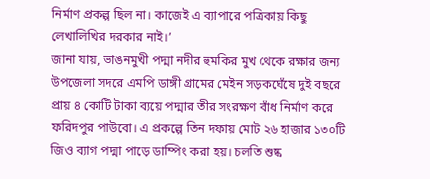নির্মাণ প্রকল্প ছিল না। কাজেই এ ব্যাপারে পত্রিকায় কিছু লেখালিখির দরকার নাই।’
জানা যায়, ভাঙনমুখী পদ্মা নদীর হুমকির মুখ থেকে রক্ষার জন্য উপজেলা সদরে এমপি ডাঙ্গী গ্রামের মেইন সড়কঘেঁষে দুই বছরে প্রায় ৪ কোটি টাকা ব্যয়ে পদ্মার তীর সংরক্ষণ বাঁধ নির্মাণ করে ফরিদপুর পাউবো। এ প্রকল্পে তিন দফায় মোট ২৬ হাজার ১৩০টি জিও ব্যাগ পদ্মা পাড়ে ডাম্পিং করা হয়। চলতি শুষ্ক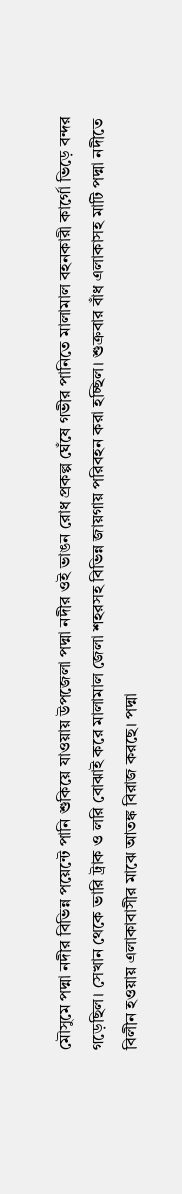মৌসুমে পদ্মা নদীর বিভিন্ন পয়েন্টে পানি শুকিয়ে যাওয়ায় উপজেলা পদ্মা নদীর ওই ভাঙন রোধ প্রকল্প ঘেঁষে গভীর পানিতে মালামাল বহনকারী কার্গো ভিড়ে বন্দর গড়েছিল। সেখান থেকে ভারি ট্রাক ও লরি বোঝাই করে মালামাল জেলা শহরসহ বিভিন্ন জায়গায় পরিবহন করা হচ্ছিল। শুক্রবার বাঁধ এলাকাসহ মাটি পদ্মা নদীতে বিলীন হওয়ায় এলাকাবাসীর মাঝে আতঙ্ক বিরাজ করছে। পদ্মা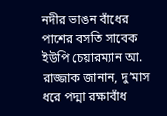নদীর ভাঙন বাঁধের পাশের বসতি সাবেক ইউপি চেয়ারম্যান আ. রাজ্জাক জানান, দু’মাস ধরে পদ্মা রক্ষাবাঁধ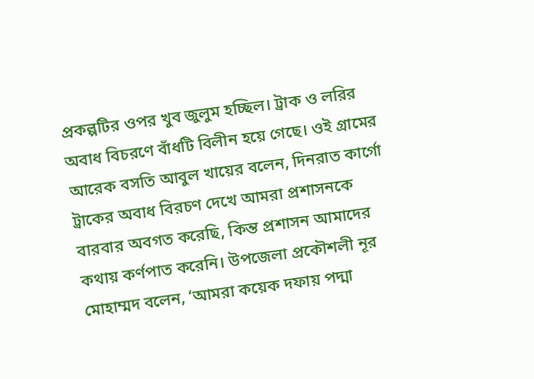প্রকল্পটির ওপর খুব জুলুম হচ্ছিল। ট্রাক ও লরির অবাধ বিচরণে বাঁধটি বিলীন হয়ে গেছে। ওই গ্রামের আরেক বসতি আবুল খায়ের বলেন, দিনরাত কার্গো ট্রাকের অবাধ বিরচণ দেখে আমরা প্রশাসনকে বারবার অবগত করেছি, কিন্ত প্রশাসন আমাদের কথায় কর্ণপাত করেনি। উপজেলা প্রকৌশলী নূর মোহাম্মদ বলেন, ‘আমরা কয়েক দফায় পদ্মা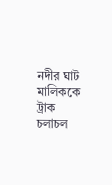নদীর ঘাট মালিককে ট্রাক চলাচল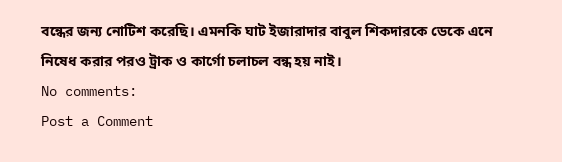বন্ধের জন্য নোটিশ করেছি। এমনকি ঘাট ইজারাদার বাবুল শিকদারকে ডেকে এনে নিষেধ করার পরও ট্রাক ও কার্গো চলাচল বন্ধ হয় নাই।
No comments:
Post a Comment